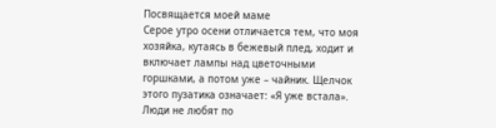Посвящается моей маме
Серое утро осени отличается тем, что моя хозяйка, кутаясь в бежевый плед, ходит и включает лампы над цветочными горшками, а потом уже – чайник. Щелчок этого пузатика означает: «Я уже встала». Люди не любят по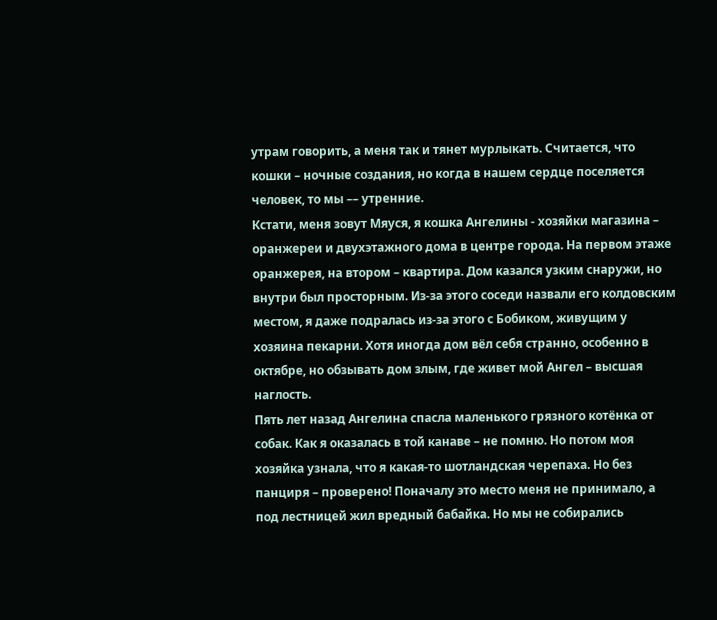утрам говорить, а меня так и тянет мурлыкать. Считается, что кошки – ночные создания, но когда в нашем сердце поселяется человек, то мы –– утренние.
Кстати, меня зовут Мяуся, я кошка Ангелины - хозяйки магазина – оранжереи и двухэтажного дома в центре города. На первом этаже оранжерея, на втором – квартира. Дом казался узким снаружи, но внутри был просторным. Из-за этого соседи назвали его колдовским местом, я даже подралась из-за этого с Бобиком, живущим у хозяина пекарни. Хотя иногда дом вёл себя странно, особенно в октябре, но обзывать дом злым, где живет мой Ангел – высшая наглость.
Пять лет назад Ангелина спасла маленького грязного котёнка от собак. Как я оказалась в той канаве – не помню. Но потом моя хозяйка узнала, что я какая-то шотландская черепаха. Но без панциря – проверено! Поначалу это место меня не принимало, а под лестницей жил вредный бабайка. Но мы не собирались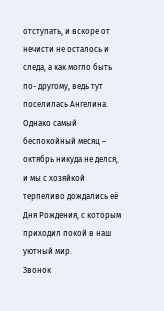отступать, и вскоре от нечисти не осталось и следа, а как могло быть по- другому, ведь тут поселилась Ангелина.
Однако самый беспокойный месяц – октябрь никуда не делся, и мы с хозяйкой терпеливо дождались её Дня Рождения, с которым приходил покой в наш уютный мир.
Звонок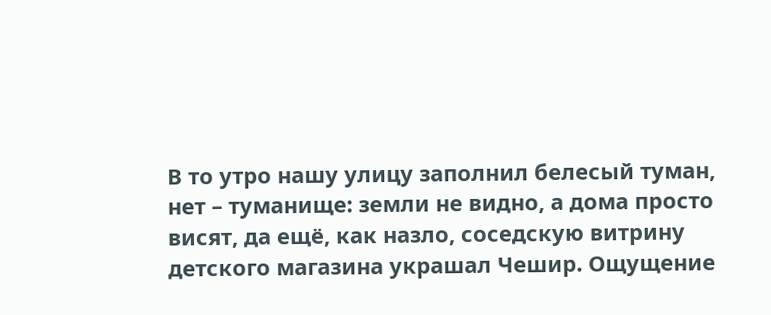В то утро нашу улицу заполнил белесый туман, нет – туманище: земли не видно, а дома просто висят, да ещё, как назло, соседскую витрину детского магазина украшал Чешир. Ощущение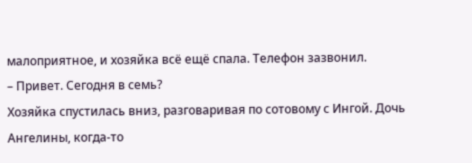малоприятное, и хозяйка всё ещё спала. Телефон зазвонил.
– Привет. Сегодня в семь?
Хозяйка спустилась вниз, разговаривая по сотовому с Ингой. Дочь Ангелины, когда-то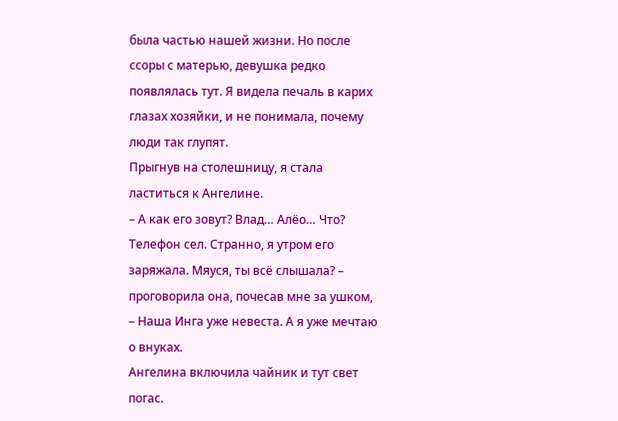была частью нашей жизни. Но после ссоры с матерью, девушка редко появлялась тут. Я видела печаль в карих глазах хозяйки, и не понимала, почему люди так глупят.
Прыгнув на столешницу, я стала ластиться к Ангелине.
– А как его зовут? Влад… Алёо… Что? Телефон сел. Странно, я утром его заряжала. Мяуся, ты всё слышала? – проговорила она, почесав мне за ушком, – Наша Инга уже невеста. А я уже мечтаю о внуках.
Ангелина включила чайник и тут свет погас.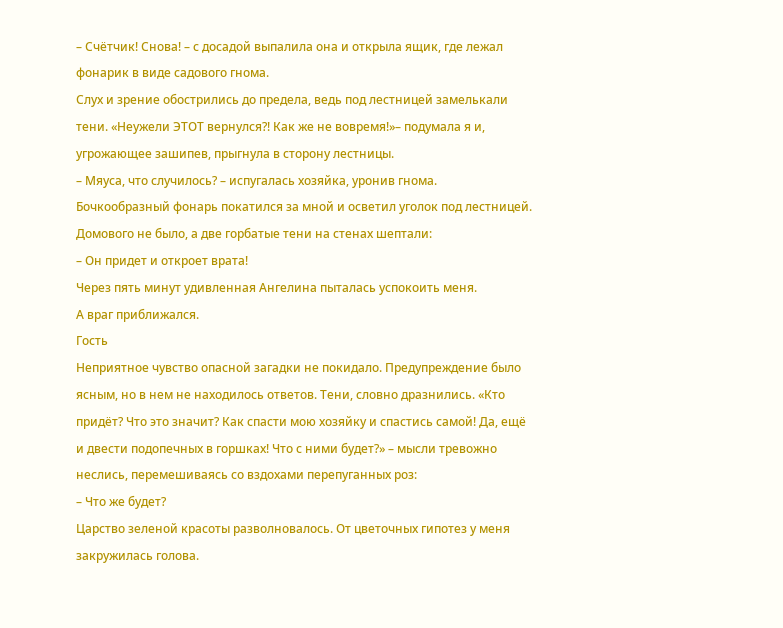– Счётчик! Снова! – с досадой выпалила она и открыла ящик, где лежал фонарик в виде садового гнома.
Слух и зрение обострились до предела, ведь под лестницей замелькали тени. «Неужели ЭТОТ вернулся?! Как же не вовремя!»– подумала я и, угрожающее зашипев, прыгнула в сторону лестницы.
– Мяуса, что случилось? – испугалась хозяйка, уронив гнома.
Бочкообразный фонарь покатился за мной и осветил уголок под лестницей. Домового не было, а две горбатые тени на стенах шептали:
– Он придет и откроет врата!
Через пять минут удивленная Ангелина пыталась успокоить меня.
А враг приближался.
Гость
Неприятное чувство опасной загадки не покидало. Предупреждение было ясным, но в нем не находилось ответов. Тени, словно дразнились. «Кто придёт? Что это значит? Как спасти мою хозяйку и спастись самой! Да, ещё и двести подопечных в горшках! Что с ними будет?» – мысли тревожно неслись, перемешиваясь со вздохами перепуганных роз:
– Что же будет?
Царство зеленой красоты разволновалось. От цветочных гипотез у меня закружилась голова.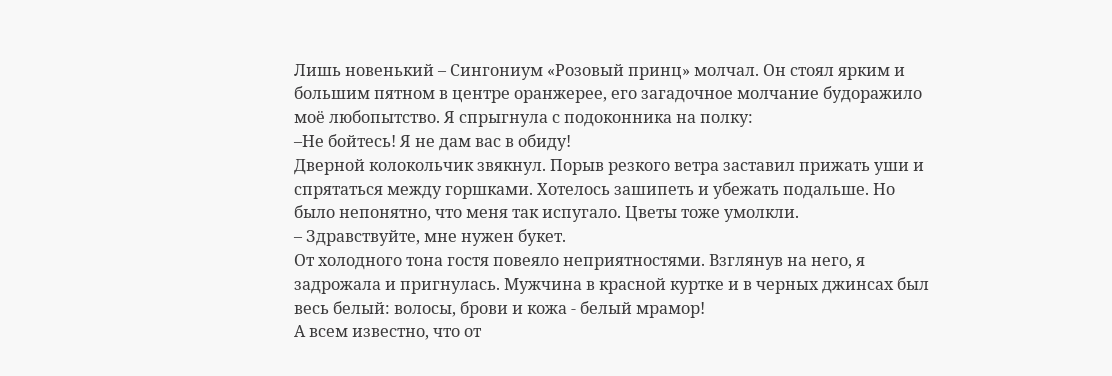Лишь новенький – Сингониум «Розовый принц» молчал. Он стоял ярким и большим пятном в центре оранжерее, его загадочное молчание будоражило моё любопытство. Я спрыгнула с подоконника на полку:
–Не бойтесь! Я не дам вас в обиду!
Дверной колокольчик звякнул. Порыв резкого ветра заставил прижать уши и спрятаться между горшками. Хотелось зашипеть и убежать подальше. Но было непонятно, что меня так испугало. Цветы тоже умолкли.
– Здравствуйте, мне нужен букет.
От холодного тона гостя повеяло неприятностями. Взглянув на него, я задрожала и пригнулась. Мужчина в красной куртке и в черных джинсах был весь белый: волосы, брови и кожа - белый мрамор!
А всем известно, что от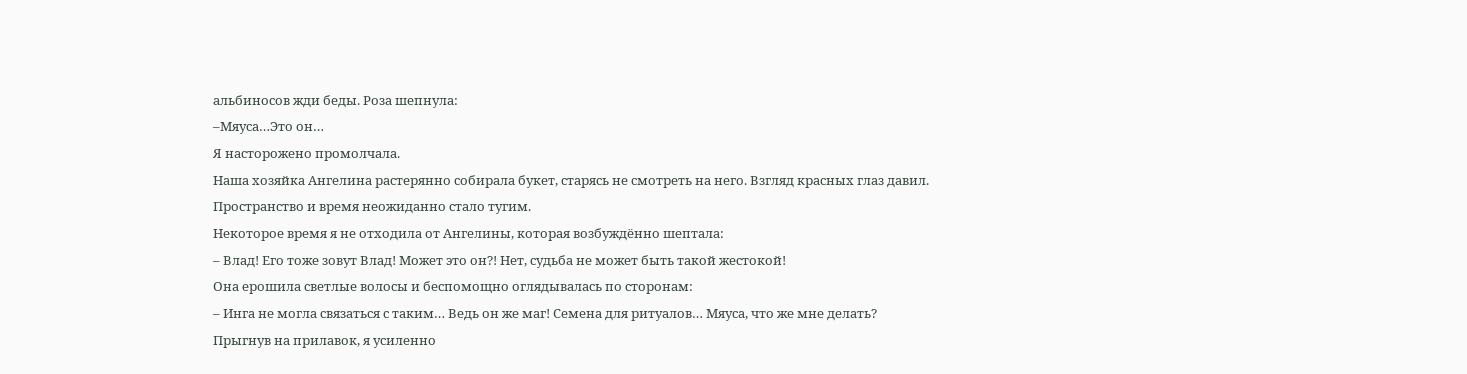альбиносов жди беды. Роза шепнула:
–Мяуса…Это он…
Я насторожено промолчала.
Наша хозяйка Ангелина растерянно собирала букет, старясь не смотреть на него. Взгляд красных глаз давил.
Пространство и время неожиданно стало тугим.
Некоторое время я не отходила от Ангелины, которая возбуждённо шептала:
– Влад! Его тоже зовут Влад! Может это он?! Нет, судьба не может быть такой жестокой!
Она ерошила светлые волосы и беспомощно оглядывалась по сторонам:
– Инга не могла связаться с таким… Ведь он же маг! Семена для ритуалов… Мяуса, что же мне делать?
Прыгнув на прилавок, я усиленно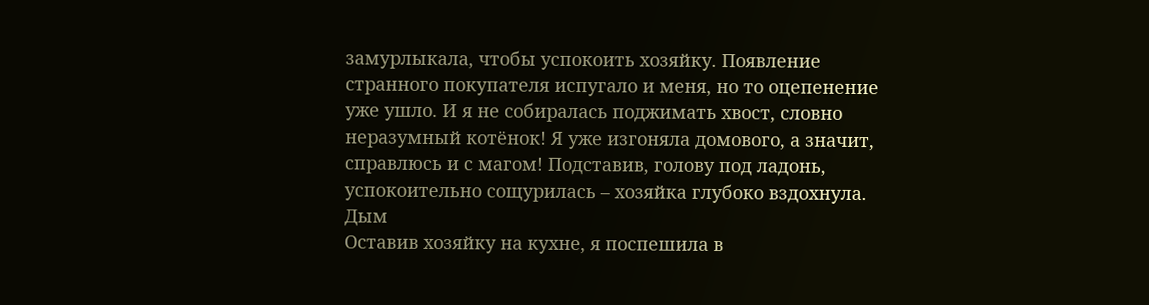замурлыкала, чтобы успокоить хозяйку. Появление странного покупателя испугало и меня, но то оцепенение уже ушло. И я не собиралась поджимать хвост, словно неразумный котёнок! Я уже изгоняла домового, а значит, справлюсь и с магом! Подставив, голову под ладонь, успокоительно сощурилась – хозяйка глубоко вздохнула.
Дым
Оставив хозяйку на кухне, я поспешила в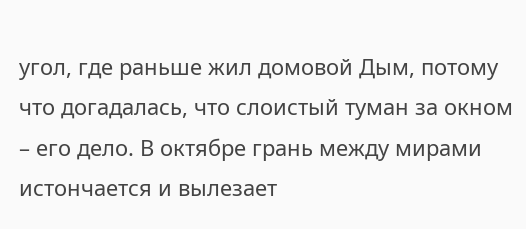угол, где раньше жил домовой Дым, потому что догадалась, что слоистый туман за окном – его дело. В октябре грань между мирами истончается и вылезает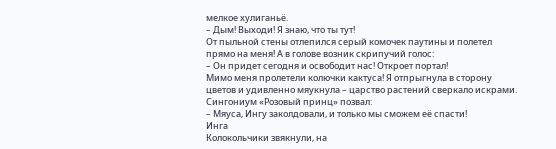мелкое хулиганьё.
– Дым! Выходи! Я знаю, что ты тут!
От пыльной стены отлепился серый комочек паутины и полетел прямо на меня! А в голове возник скрипучий голос:
– Он придет сегодня и освободит нас! Откроет портал!
Мимо меня пролетели колючки кактуса! Я отпрыгнула в сторону цветов и удивленно мяукнула – царство растений сверкало искрами. Сингониум «Розовый принц» позвал:
– Мяуса, Ингу заколдовали, и только мы сможем её спасти!
Инга
Колокольчики звякнули, на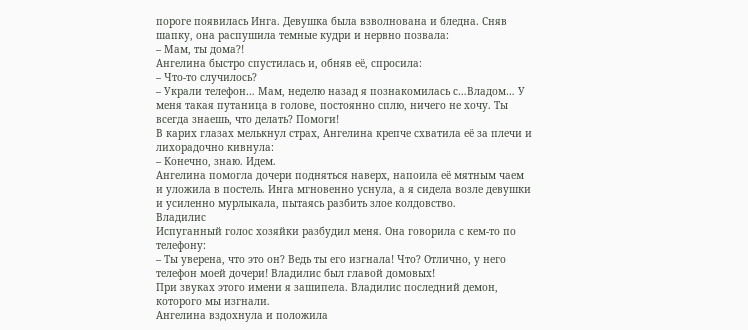пороге появилась Инга. Девушка была взволнована и бледна. Сняв шапку, она распушила темные кудри и нервно позвала:
– Мам, ты дома?!
Ангелина быстро спустилась и, обняв её, спросила:
– Что-то случилось?
– Украли телефон… Мам, неделю назад я познакомилась с…Владом… У меня такая путаница в голове, постоянно сплю, ничего не хочу. Ты всегда знаешь, что делать? Помоги!
В карих глазах мелькнул страх, Ангелина крепче схватила её за плечи и лихорадочно кивнула:
– Конечно, знаю. Идем.
Ангелина помогла дочери подняться наверх, напоила её мятным чаем и уложила в постель. Инга мгновенно уснула, а я сидела возле девушки и усиленно мурлыкала, пытаясь разбить злое колдовство.
Владилис
Испуганный голос хозяйки разбудил меня. Она говорила с кем-то по телефону:
– Ты уверена, что это он? Ведь ты его изгнала! Что? Отлично, у него телефон моей дочери! Владилис был главой домовых!
При звуках этого имени я зашипела. Владилис последний демон, которого мы изгнали.
Ангелина вздохнула и положила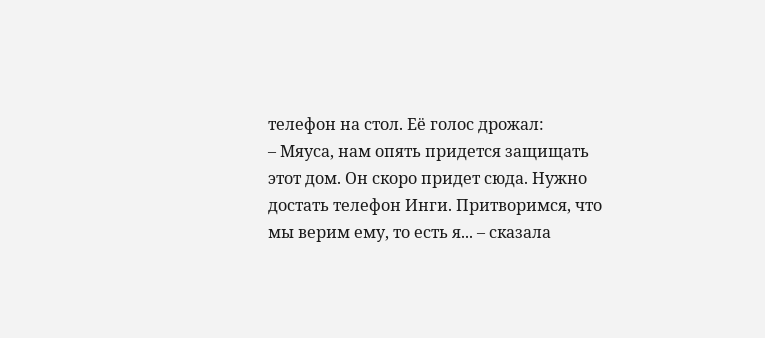телефон на стол. Её голос дрожал:
– Мяуса, нам опять придется защищать этот дом. Он скоро придет сюда. Нужно достать телефон Инги. Притворимся, что мы верим ему, то есть я... – сказала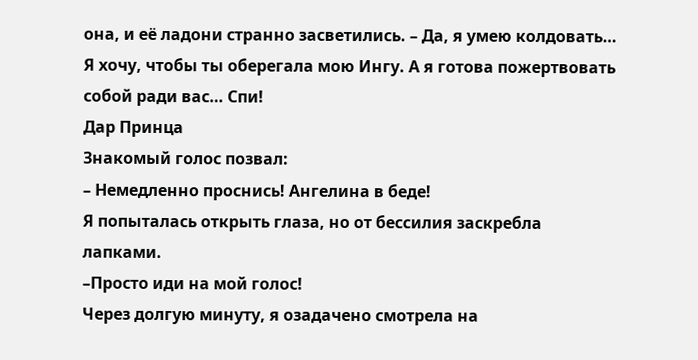она, и её ладони странно засветились. – Да, я умею колдовать… Я хочу, чтобы ты оберегала мою Ингу. А я готова пожертвовать собой ради вас… Спи!
Дар Принца
Знакомый голос позвал:
– Немедленно проснись! Ангелина в беде!
Я попыталась открыть глаза, но от бессилия заскребла лапками.
–Просто иди на мой голос!
Через долгую минуту, я озадачено смотрела на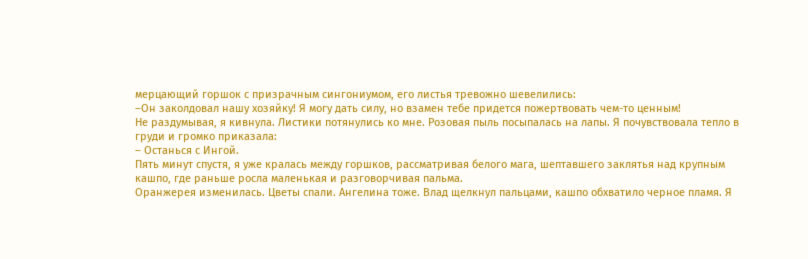мерцающий горшок с призрачным сингониумом, его листья тревожно шевелились:
–Он заколдовал нашу хозяйку! Я могу дать силу, но взамен тебе придется пожертвовать чем-то ценным!
Не раздумывая, я кивнула. Листики потянулись ко мне. Розовая пыль посыпалась на лапы. Я почувствовала тепло в груди и громко приказала:
– Останься с Ингой.
Пять минут спустя, я уже кралась между горшков, рассматривая белого мага, шептавшего заклятья над крупным кашпо, где раньше росла маленькая и разговорчивая пальма.
Оранжерея изменилась. Цветы спали. Ангелина тоже. Влад щелкнул пальцами, кашпо обхватило черное пламя. Я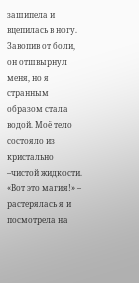зашипела и вцепилась в ногу. Завопив от боли, он отшвырнул меня, но я странным образом стала водой. Моё тело состояло из кристально –чистой жидкости. «Вот это магия!» – растерялась я и посмотрела на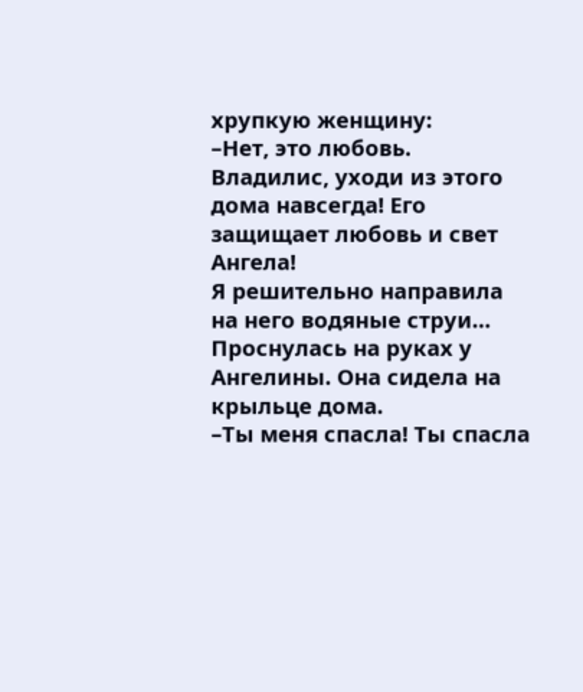хрупкую женщину:
–Нет, это любовь. Владилис, уходи из этого дома навсегда! Его защищает любовь и свет Ангела!
Я решительно направила на него водяные струи…
Проснулась на руках у Ангелины. Она сидела на крыльце дома.
–Ты меня спасла! Ты спасла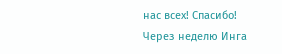нас всех! Спасибо!
Через неделю Инга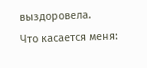выздоровела.
Что касается меня: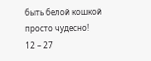быть белой кошкой просто чудесно!
12 – 27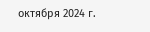октября 2024 г.